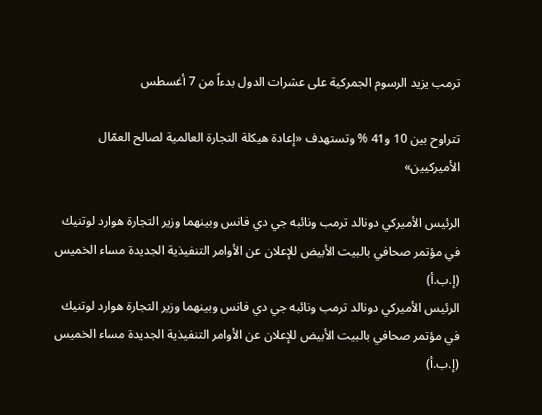ترمب يزيد الرسوم الجمركية على عشرات الدول بدءاً من 7 أغسطس

تتراوح بين 10 و41 % وتستهدف «إعادة هيكلة التجارة العالمية لصالح العمّال الأميركيين»

الرئيس الأميركي دونالد ترمب ونائبه جي دي فانس وبينهما وزير التجارة هوارد لوتنيك في مؤتمر صحافي بالبيت الأبيض للإعلان عن الأوامر التنفيذية الجديدة مساء الخميس (إ.ب.أ)
الرئيس الأميركي دونالد ترمب ونائبه جي دي فانس وبينهما وزير التجارة هوارد لوتنيك في مؤتمر صحافي بالبيت الأبيض للإعلان عن الأوامر التنفيذية الجديدة مساء الخميس (إ.ب.أ)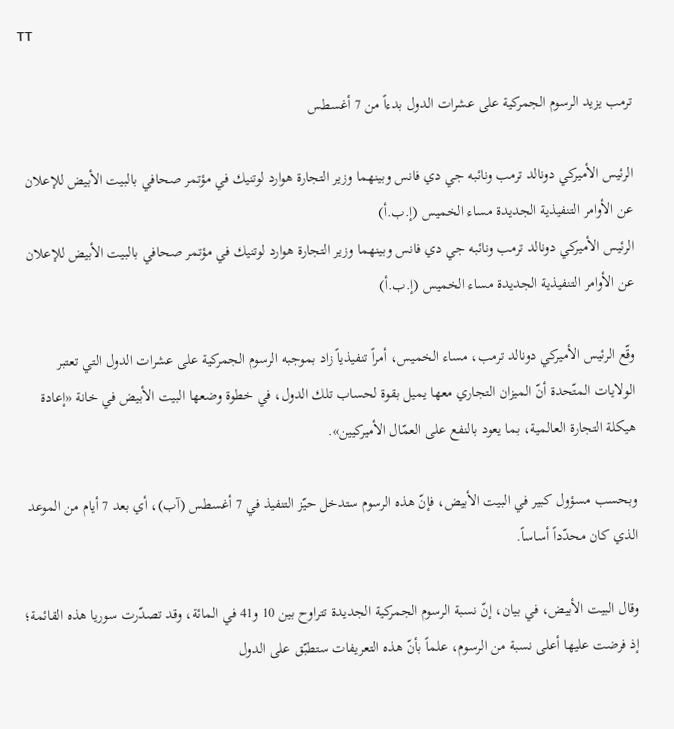TT

ترمب يزيد الرسوم الجمركية على عشرات الدول بدءاً من 7 أغسطس

الرئيس الأميركي دونالد ترمب ونائبه جي دي فانس وبينهما وزير التجارة هوارد لوتنيك في مؤتمر صحافي بالبيت الأبيض للإعلان عن الأوامر التنفيذية الجديدة مساء الخميس (إ.ب.أ)
الرئيس الأميركي دونالد ترمب ونائبه جي دي فانس وبينهما وزير التجارة هوارد لوتنيك في مؤتمر صحافي بالبيت الأبيض للإعلان عن الأوامر التنفيذية الجديدة مساء الخميس (إ.ب.أ)

وقّع الرئيس الأميركي دونالد ترمب، مساء الخميس، أمراً تنفيذياً زاد بموجبه الرسوم الجمركية على عشرات الدول التي تعتبر الولايات المتّحدة أنّ الميزان التجاري معها يميل بقوة لحساب تلك الدول، في خطوة وضعها البيت الأبيض في خانة «إعادة هيكلة التجارة العالمية، بما يعود بالنفع على العمّال الأميركيين».

وبحسب مسؤول كبير في البيت الأبيض، فإنّ هذه الرسوم ستدخل حيّز التنفيذ في 7 أغسطس (آب)، أي بعد 7 أيام من الموعد الذي كان محدّداً أساساً.

وقال البيت الأبيض، في بيان، إنّ نسبة الرسوم الجمركية الجديدة تتراوح بين 10 و41 في المائة، وقد تصدّرت سوريا هذه القائمة؛ إذ فرضت عليها أعلى نسبة من الرسوم، علماً بأنّ هذه التعريفات ستطبّق على الدول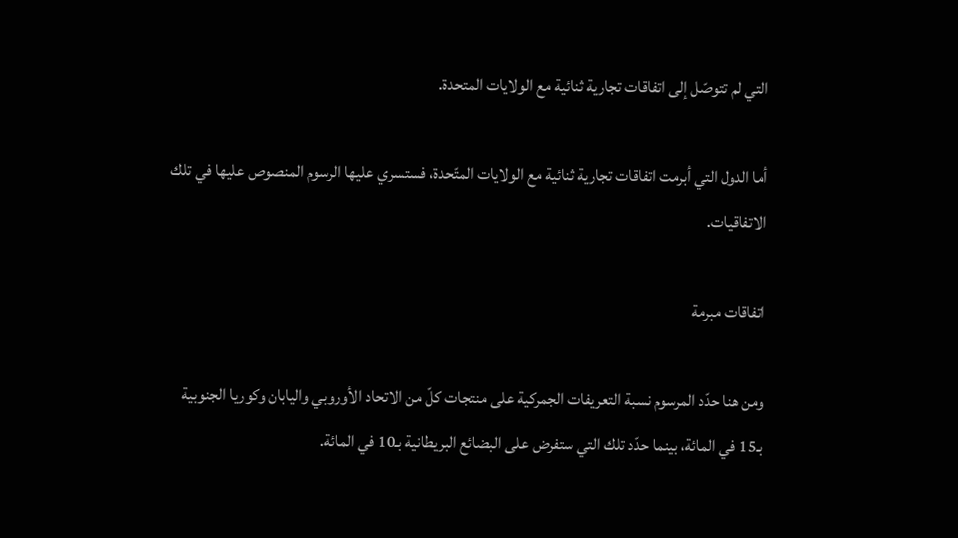التي لم تتوصّل إلى اتفاقات تجارية ثنائية مع الولايات المتحدة.

أما الدول التي أبرمت اتفاقات تجارية ثنائية مع الولايات المتّحدة، فستسري عليها الرسوم المنصوص عليها في تلك الاتفاقيات.

اتفاقات مبرمة

ومن هنا حدّد المرسوم نسبة التعريفات الجمركية على منتجات كلّ من الاتحاد الأوروبي واليابان وكوريا الجنوبية بـ15 في المائة، بينما حدّد تلك التي ستفرض على البضائع البريطانية بـ10 في المائة.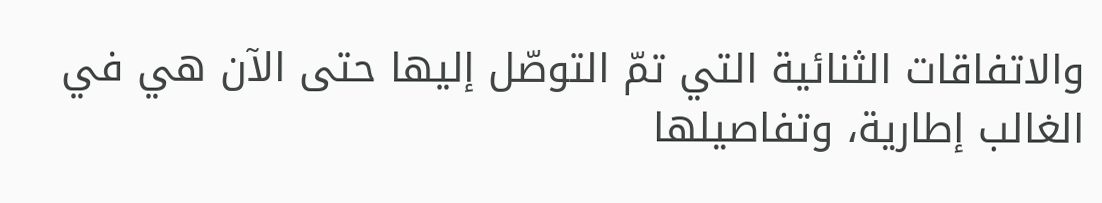والاتفاقات الثنائية التي تمّ التوصّل إليها حتى الآن هي في الغالب إطارية، وتفاصيلها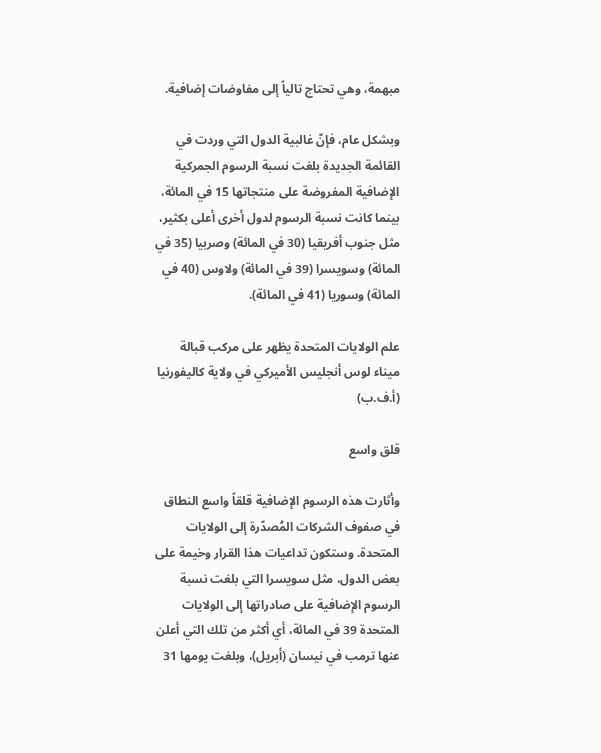مبهمة، وهي تحتاج تالياً إلى مفاوضات إضافية.

وبشكل عام، فإنّ غالبية الدول التي وردت في القائمة الجديدة بلغت نسبة الرسوم الجمركية الإضافية المفروضة على منتجاتها 15 في المائة، بينما كانت نسبة الرسوم لدول أخرى أعلى بكثير، مثل جنوب أفريقيا (30 في المائة) وصربيا (35 في المائة) وسويسرا (39 في المائة) ولاوس (40 في المائة) وسوريا (41 في المائة).

علم الولايات المتحدة يظهر على مركب قبالة ميناء لوس أنجليس الأميركي في ولاية كاليفورنيا (أ.ف.ب)

قلق واسع

وأثارت هذه الرسوم الإضافية قلقاً واسع النطاق في صفوف الشركات المُصدّرة إلى الولايات المتحدة. وستكون تداعيات هذا القرار وخيمة على بعض الدول، مثل سويسرا التي بلغت نسبة الرسوم الإضافية على صادراتها إلى الولايات المتحدة 39 في المائة، أي أكثر من تلك التي أعلن عنها ترمب في نيسان (أبريل)، وبلغت يومها 31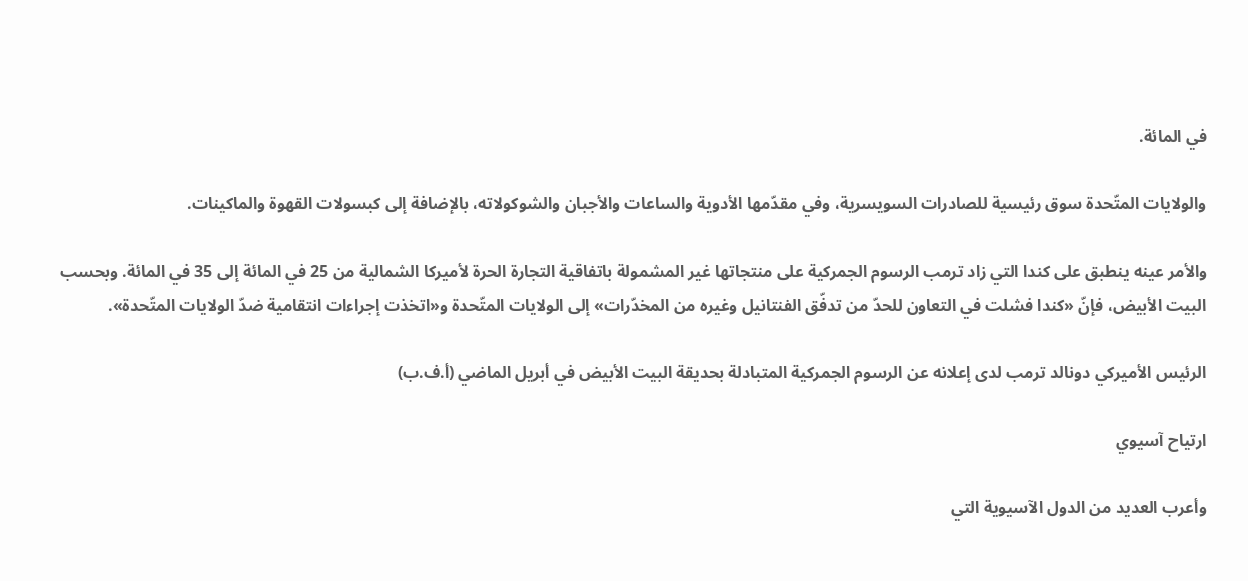في المائة.

والولايات المتّحدة سوق رئيسية للصادرات السويسرية، وفي مقدّمها الأدوية والساعات والأجبان والشوكولاته، بالإضافة إلى كبسولات القهوة والماكينات.

والأمر عينه ينطبق على كندا التي زاد ترمب الرسوم الجمركية على منتجاتها غير المشمولة باتفاقية التجارة الحرة لأميركا الشمالية من 25 في المائة إلى 35 في المائة. وبحسب البيت الأبيض، فإنّ «كندا فشلت في التعاون للحدّ من تدفّق الفنتانيل وغيره من المخدّرات» إلى الولايات المتّحدة و«اتخذت إجراءات انتقامية ضدّ الولايات المتّحدة».

الرئيس الأميركي دونالد ترمب لدى إعلانه عن الرسوم الجمركية المتبادلة بحديقة البيت الأبيض في أبريل الماضي (أ.ف.ب)

ارتياح آسيوي

وأعرب العديد من الدول الآسيوية التي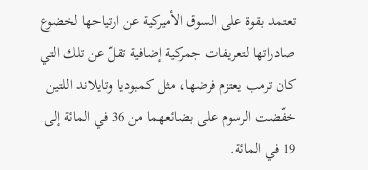تعتمد بقوة على السوق الأميركية عن ارتياحها لخضوع صادراتها لتعريفات جمركية إضافية تقلّ عن تلك التي كان ترمب يعتزم فرضها، مثل كمبوديا وتايلاند اللتين خفّضت الرسوم على بضائعهما من 36 في المائة إلى 19 في المائة.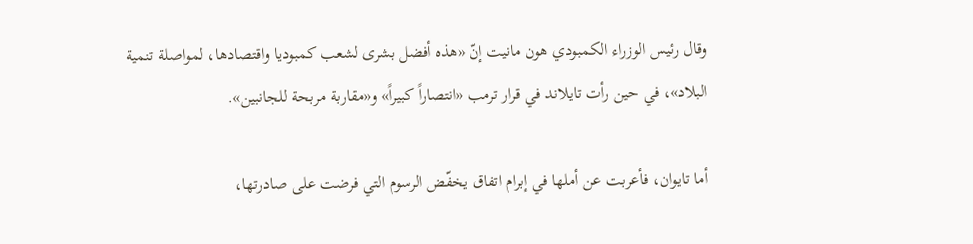وقال رئيس الوزراء الكمبودي هون مانيت إنّ «هذه أفضل بشرى لشعب كمبوديا واقتصادها، لمواصلة تنمية البلاد»، في حين رأت تايلاند في قرار ترمب «انتصاراً كبيراً» و«مقاربة مربحة للجانبين».

أما تايوان، فأعربت عن أملها في إبرام اتفاق يخفّض الرسوم التي فرضت على صادرتها،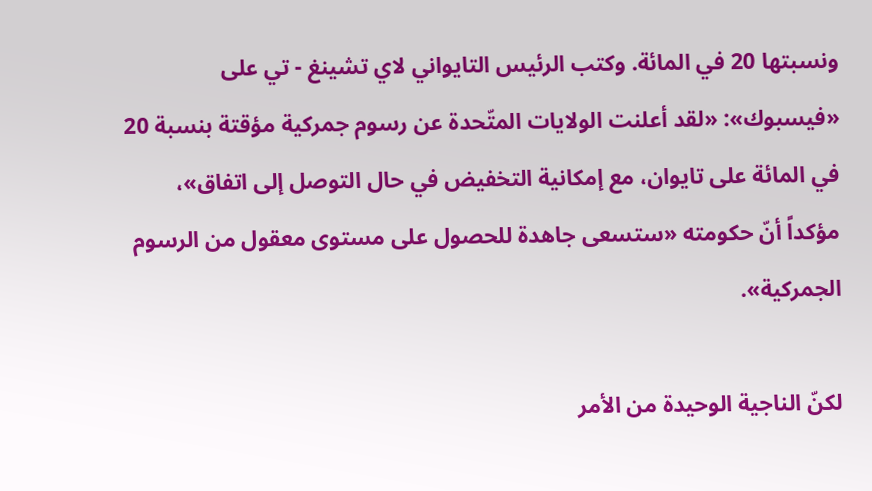ونسبتها 20 في المائة. وكتب الرئيس التايواني لاي تشينغ - تي على «فيسبوك»: «لقد أعلنت الولايات المتّحدة عن رسوم جمركية مؤقتة بنسبة 20 في المائة على تايوان، مع إمكانية التخفيض في حال التوصل إلى اتفاق»، مؤكداً أنّ حكومته «ستسعى جاهدة للحصول على مستوى معقول من الرسوم الجمركية».

لكنّ الناجية الوحيدة من الأمر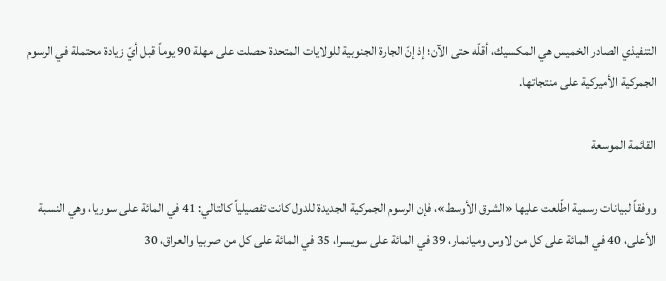التنفيذي الصادر الخميس هي المكسيك، أقلّه حتى الآن؛ إذ إنّ الجارة الجنوبية للولايات المتحدة حصلت على مهلة 90 يوماً قبل أيّ زيادة محتملة في الرسوم الجمركية الأميركية على منتجاتها.

القائمة الموسعة

ووفقاً لبيانات رسمية اطّلعت عليها «الشرق الأوسط»، فإن الرسوم الجمركية الجديدة للدول كانت تفصيلياً كالتالي: 41 في المائة على سوريا، وهي النسبة الأعلى، 40 في المائة على كل من لاوس وميانمار، 39 في المائة على سويسرا، 35 في المائة على كل من صربيا والعراق، 30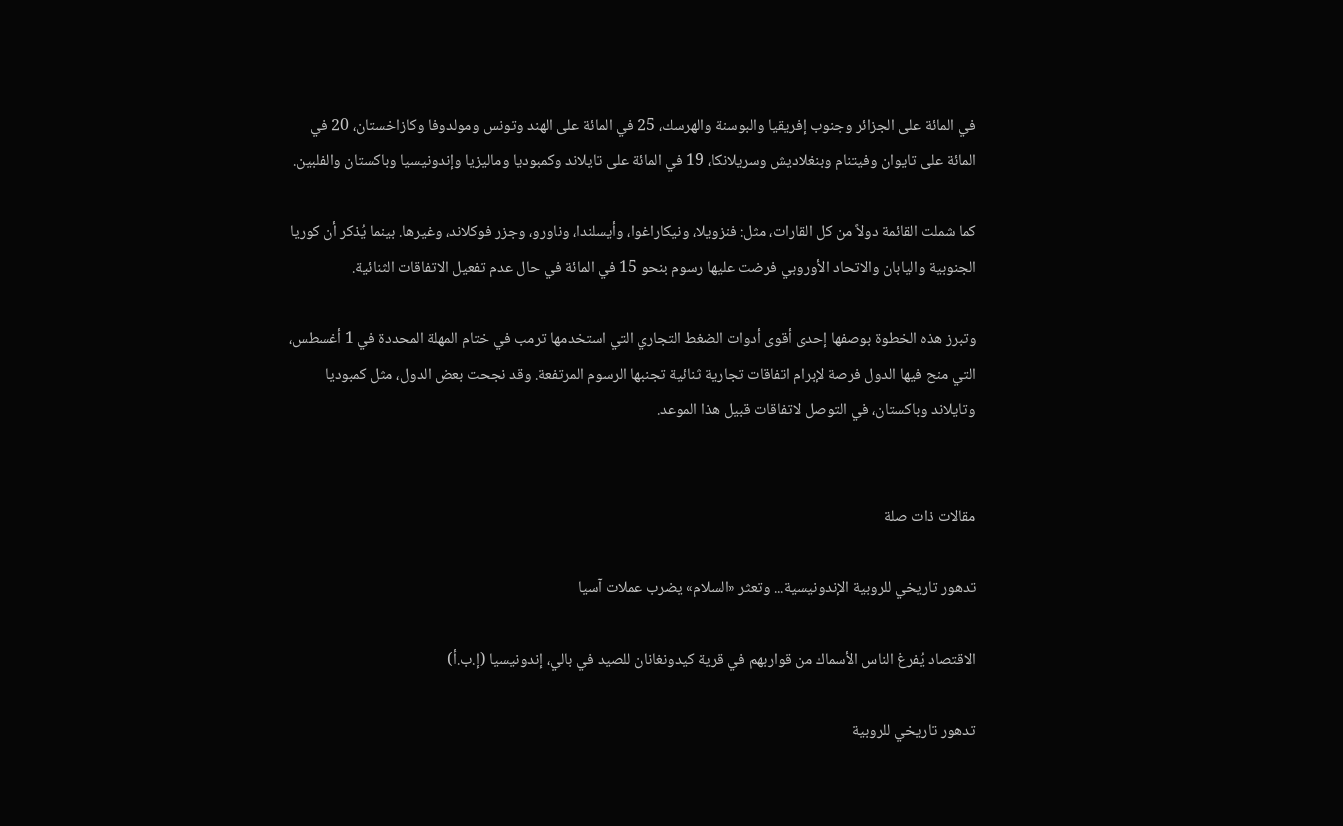في المائة على الجزائر وجنوب إفريقيا والبوسنة والهرسك، 25 في المائة على الهند وتونس ومولدوفا وكازاخستان، 20 في المائة على تايوان وفيتنام وبنغلاديش وسريلانكا، 19 في المائة على تايلاند وكمبوديا وماليزيا وإندونيسيا وباكستان والفلبين.

كما شملت القائمة دولاً من كل القارات، مثل: فنزويلا، ونيكاراغوا، وأيسلندا، وناورو، وجزر فوكلاند، وغيرها. بينما يُذكر أن كوريا الجنوبية واليابان والاتحاد الأوروبي فرضت عليها رسوم بنحو 15 في المائة في حال عدم تفعيل الاتفاقات الثنائية.

وتبرز هذه الخطوة بوصفها إحدى أقوى أدوات الضغط التجاري التي استخدمها ترمب في ختام المهلة المحددة في 1 أغسطس، التي منح فيها الدول فرصة لإبرام اتفاقات تجارية ثنائية تجنبها الرسوم المرتفعة. وقد نجحت بعض الدول، مثل كمبوديا وتايلاند وباكستان، في التوصل لاتفاقات قبيل هذا الموعد.


مقالات ذات صلة

تدهور تاريخي للروبية الإندونيسية... وتعثر «السلام» يضرب عملات آسيا

الاقتصاد يُفرغ الناس الأسماك من قواربهم في قرية كيدونغانان للصيد في بالي، إندونيسيا (إ.ب.أ)

تدهور تاريخي للروبية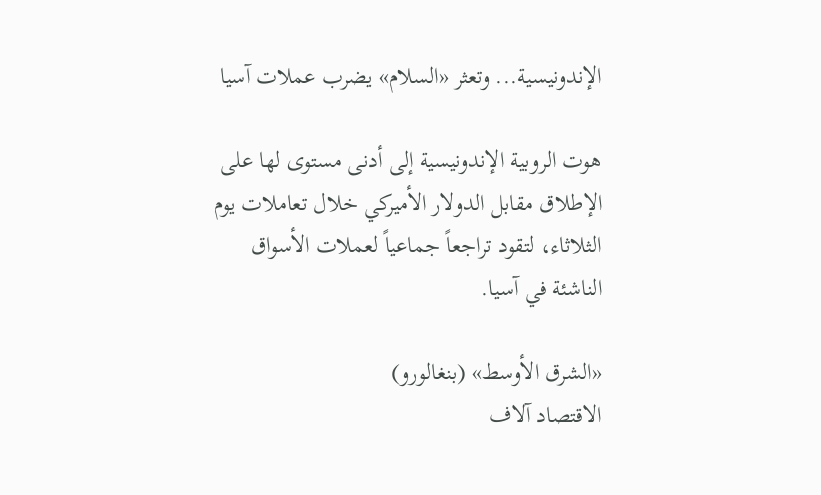الإندونيسية... وتعثر «السلام» يضرب عملات آسيا

هوت الروبية الإندونيسية إلى أدنى مستوى لها على الإطلاق مقابل الدولار الأميركي خلال تعاملات يوم الثلاثاء، لتقود تراجعاً جماعياً لعملات الأسواق الناشئة في آسيا.

«الشرق الأوسط» (بنغالورو)
الاقتصاد آلاف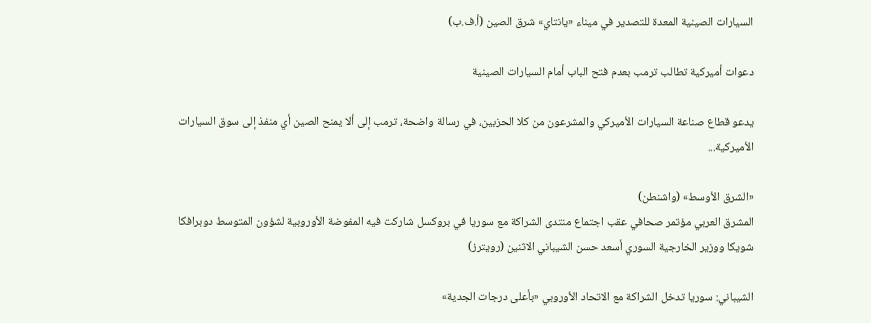السيارات الصينية المعدة للتصدير في ميناء «يانتاي» شرق الصين (أ.ف.ب)

دعوات أميركية تطالب ترمب بعدم فتح الباب أمام السيارات الصينية

يدعو قطاع صناعة السيارات الأميركي والمشرعون من كلا الحزبين، في رسالة واضحة، ترمب إلى ألا يمنح الصين أي منفذ إلى سوق السيارات الأميركية...

«الشرق الأوسط» (واشنطن)
المشرق العربي مؤتمر صحافي عقب اجتماع منتدى الشراكة مع سوريا في بروكسل شاركت فيه المفوضة الأوروبية لشؤون المتوسط دوبرافكا شويكا ووزير الخارجية السوري أسعد حسن الشيباني الاثنين (رويترز)

الشيباني: سوريا تدخل الشراكة مع الاتحاد الأوروبي «بأعلى درجات الجدية»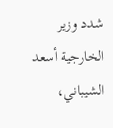شدد وزير الخارجية أسعد الشيباني،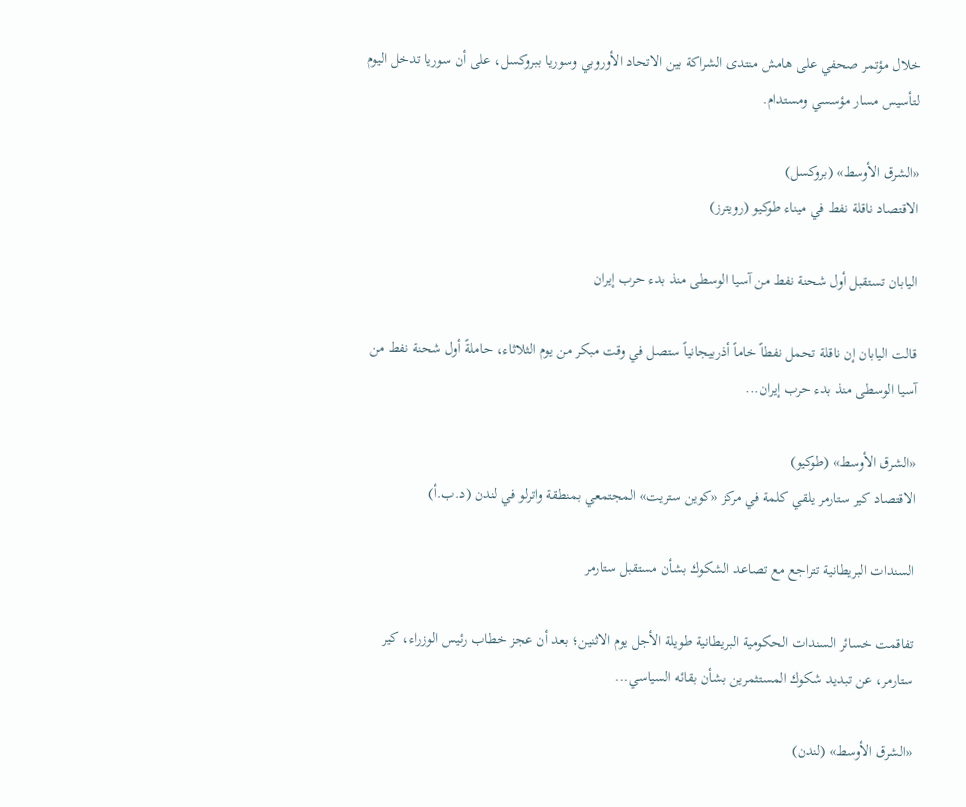خلال مؤتمر صحفي على هامش منتدى الشراكة بين الاتحاد الأوروبي وسوريا ببروكسل، على أن سوريا تدخل اليوم لتأسيس مسار مؤسسي ومستدام.

«الشرق الأوسط» (بروكسل)
الاقتصاد ناقلة نفط في ميناء طوكيو (رويترز)

اليابان تستقبل أول شحنة نفط من آسيا الوسطى منذ بدء حرب إيران

قالت اليابان إن ناقلة تحمل نفطاً خاماً أذربيجانياً ستصل في وقت مبكر من يوم الثلاثاء، حاملةً أول شحنة نفط من آسيا الوسطى منذ بدء حرب إيران...

«الشرق الأوسط» (طوكيو)
الاقتصاد كير ستارمر يلقي كلمة في مركز «كوين ستريت» المجتمعي بمنطقة واترلو في لندن (د.ب.أ)

السندات البريطانية تتراجع مع تصاعد الشكوك بشأن مستقبل ستارمر

تفاقمت خسائر السندات الحكومية البريطانية طويلة الأجل يوم الاثنين؛ بعد أن عجز خطاب رئيس الوزراء، كير ستارمر، عن تبديد شكوك المستثمرين بشأن بقائه السياسي...

«الشرق الأوسط» (لندن)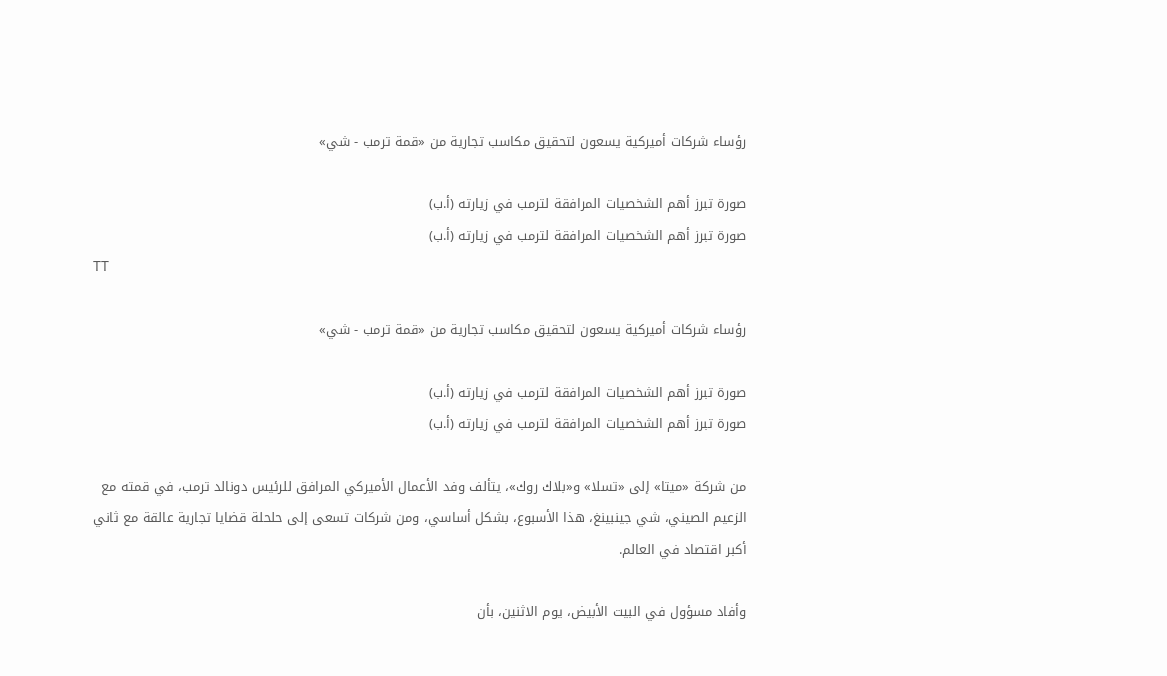رؤساء شركات أميركية يسعون لتحقيق مكاسب تجارية من «قمة ترمب - شي»

صورة تبرز أهم الشخصيات المرافقة لترمب في زيارته (أ.ب)
صورة تبرز أهم الشخصيات المرافقة لترمب في زيارته (أ.ب)
TT

رؤساء شركات أميركية يسعون لتحقيق مكاسب تجارية من «قمة ترمب - شي»

صورة تبرز أهم الشخصيات المرافقة لترمب في زيارته (أ.ب)
صورة تبرز أهم الشخصيات المرافقة لترمب في زيارته (أ.ب)

من شركة «ميتا» إلى «تسلا» و«بلاك روك»، يتألف وفد الأعمال الأميركي المرافق للرئيس دونالد ترمب، في قمته مع الزعيم الصيني، شي جينبينغ، هذا الأسبوع، بشكل أساسي، ومن شركات تسعى إلى حلحلة قضايا تجارية عالقة مع ثاني أكبر اقتصاد في العالم.

وأفاد مسؤول في البيت الأبيض، يوم الاثنين، بأن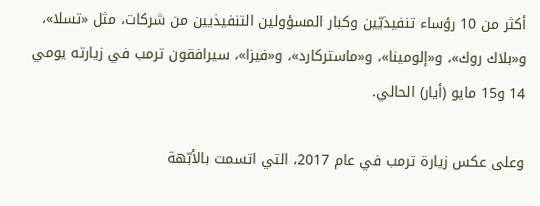أكثر من 10 رؤساء تنفيذيّين وكبار المسؤولين التنفيذيين من شركات، مثل «تسلا»، و«بلاك روك»، و«إلومينا»، و«ماستركارد»، و«فيزا»، سيرافقون ترمب في زيارته يومي 14 و15 مايو (أيار) الحالي.

وعلى عكس زيارة ترمب في عام 2017، التي اتسمت بالأبّهة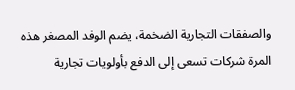والصفقات التجارية الضخمة، يضم الوفد المصغر هذه المرة شركات تسعى إلى الدفع بأولويات تجارية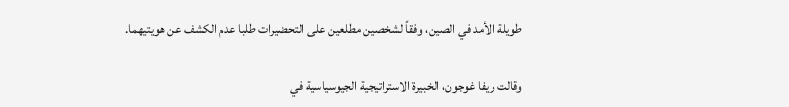طويلة الأمد في الصين، وفقاً لشخصين مطلعين على التحضيرات طلبا عدم الكشف عن هويتيهما.

وقالت ريفا غوجون، الخبيرة الاستراتيجية الجيوسياسية في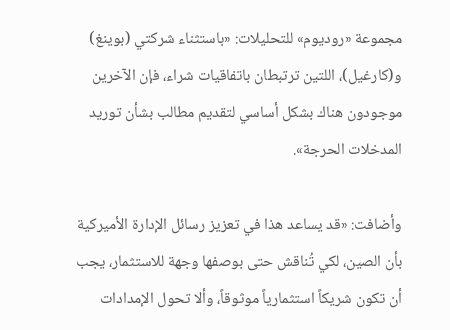مجموعة «روديوم» للتحليلات: «باستثناء شركتي (بوينغ) و(كارغيل)، اللتين ترتبطان باتفاقيات شراء، فإن الآخرين موجودون هناك بشكل أساسي لتقديم مطالب بشأن توريد المدخلات الحرجة».

وأضافت: «قد يساعد هذا في تعزيز رسائل الإدارة الأميركية بأن الصين، لكي تُناقش حتى بوصفها وجهة للاستثمار، يجب أن تكون شريكاً استثمارياً موثوقاً، وألا تحول الإمدادات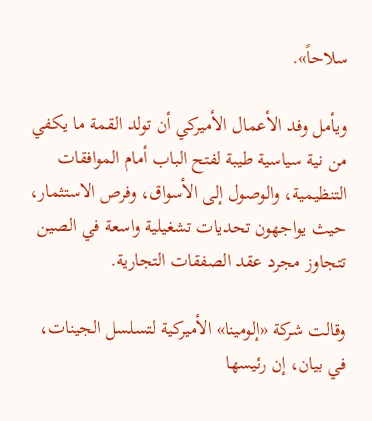سلاحاً».

ويأمل وفد الأعمال الأميركي أن تولد القمة ما يكفي من نية سياسية طيبة لفتح الباب أمام الموافقات التنظيمية، والوصول إلى الأسواق، وفرص الاستثمار، حيث يواجهون تحديات تشغيلية واسعة في الصين تتجاوز مجرد عقد الصفقات التجارية.

وقالت شركة «إلومينا» الأميركية لتسلسل الجينات، في بيان، إن رئيسها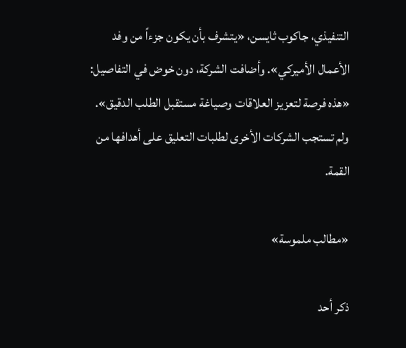التنفيذي، جاكوب ثايسن، «يتشرف بأن يكون جزءاً من وفد الأعمال الأميركي». وأضافت الشركة، دون خوض في التفاصيل: «هذه فرصة لتعزيز العلاقات وصياغة مستقبل الطلب الدقيق». ولم تستجب الشركات الأخرى لطلبات التعليق على أهدافها من القمة.

«مطالب ملموسة»

ذكر أحد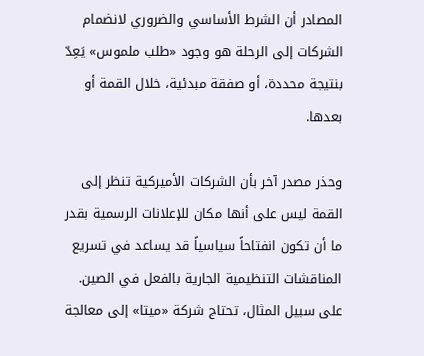المصادر أن الشرط الأساسي والضروري لانضمام الشركات إلى الرحلة هو وجود «طلب ملموس» يَعِدّ بنتيجة محددة، أو صفقة مبدئية، خلال القمة أو بعدها.

وحذر مصدر آخر بأن الشركات الأميركية تنظر إلى القمة ليس على أنها مكان للإعلانات الرسمية بقدر ما أن تكون انفتاحاً سياسياً قد يساعد في تسريع المناقشات التنظيمية الجارية بالفعل في الصين. على سبيل المثال، تحتاج شركة «ميتا» إلى معالجة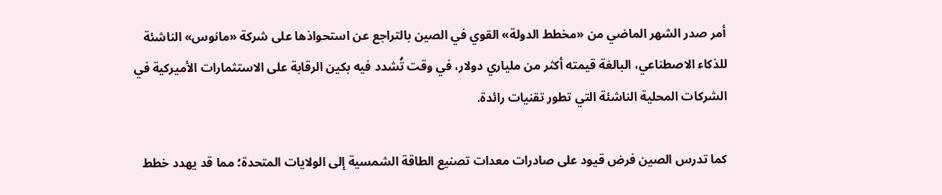أمر صدر الشهر الماضي من «مخطط الدولة» القوي في الصين بالتراجع عن استحواذها على شركة «مانوس» الناشئة للذكاء الاصطناعي، البالغة قيمته أكثر من ملياري دولار، في وقت تُشدد فيه بكين الرقابة على الاستثمارات الأميركية في الشركات المحلية الناشئة التي تطور تقنيات رائدة.

كما تدرس الصين فرض قيود على صادرات معدات تصنيع الطاقة الشمسية إلى الولايات المتحدة؛ مما قد يهدد خطط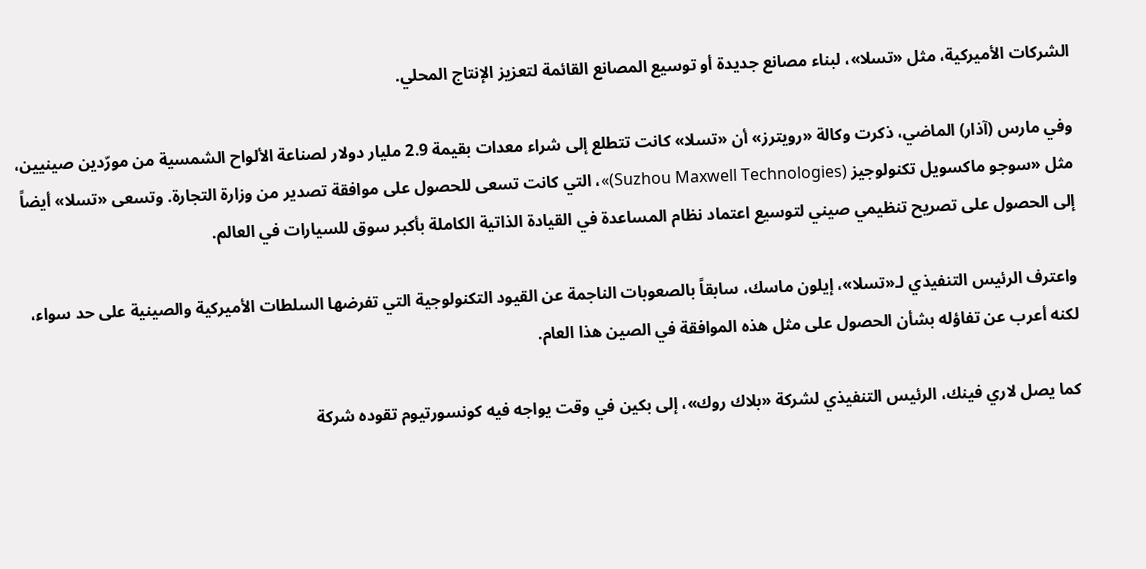الشركات الأميركية، مثل «تسلا»، لبناء مصانع جديدة أو توسيع المصانع القائمة لتعزيز الإنتاج المحلي.

وفي مارس (آذار) الماضي، ذكرت وكالة «رويترز» أن «تسلا» كانت تتطلع إلى شراء معدات بقيمة 2.9 مليار دولار لصناعة الألواح الشمسية من مورّدين صينيين، مثل «سوجو ماكسويل تكنولوجيز (Suzhou Maxwell Technologies)»، التي كانت تسعى للحصول على موافقة تصدير من وزارة التجارة. وتسعى «تسلا» أيضاً إلى الحصول على تصريح تنظيمي صيني لتوسيع اعتماد نظام المساعدة في القيادة الذاتية الكاملة بأكبر سوق للسيارات في العالم.

واعترف الرئيس التنفيذي لـ«تسلا»، إيلون ماسك، سابقاً بالصعوبات الناجمة عن القيود التكنولوجية التي تفرضها السلطات الأميركية والصينية على حد سواء، لكنه أعرب عن تفاؤله بشأن الحصول على مثل هذه الموافقة في الصين هذا العام.

كما يصل لاري فينك، الرئيس التنفيذي لشركة «بلاك روك»، إلى بكين في وقت يواجه فيه كونسورتيوم تقوده شركة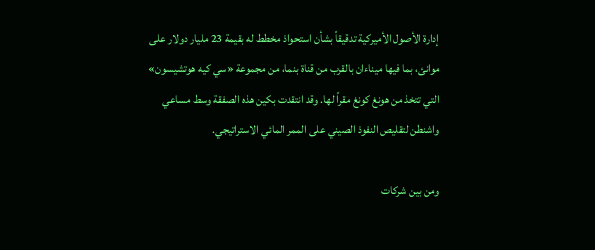إدارة الأصول الأميركية تدقيقاً بشأن استحواذ مخطط له بقيمة 23 مليار دولار على موانئ، بما فيها ميناءان بالقرب من قناة بنما، من مجموعة «سي كيه هوتشيسون» التي تتخذ من هونغ كونغ مقراً لها. وقد انتقدت بكين هذه الصفقة وسط مساعي واشنطن لتقليص النفوذ الصيني على الممر المائي الاستراتيجي.

ومن بين شركات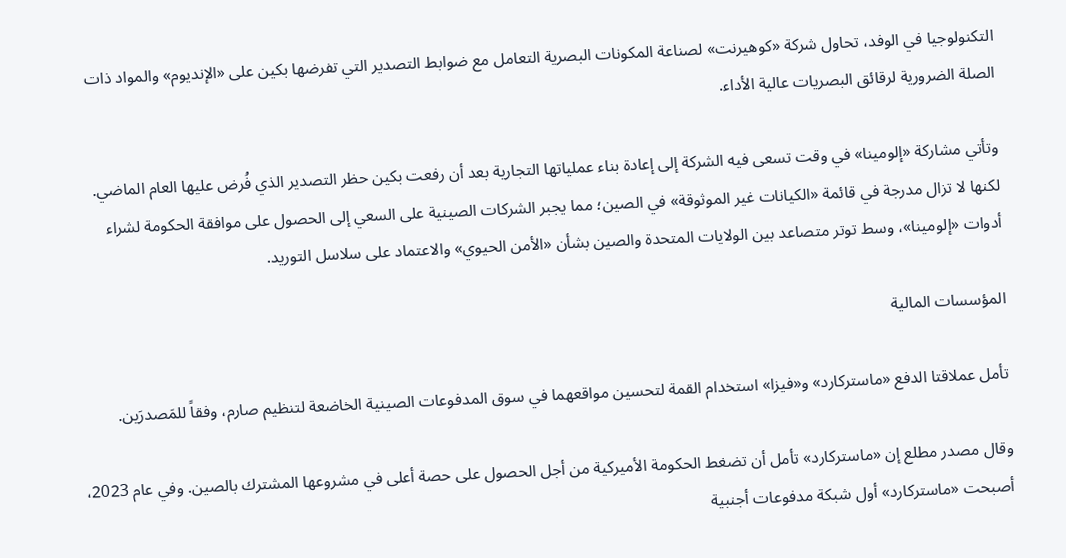التكنولوجيا في الوفد، تحاول شركة «كوهيرنت» لصناعة المكونات البصرية التعامل مع ضوابط التصدير التي تفرضها بكين على «الإنديوم» والمواد ذات الصلة الضرورية لرقائق البصريات عالية الأداء.

وتأتي مشاركة «إلومينا» في وقت تسعى فيه الشركة إلى إعادة بناء عملياتها التجارية بعد أن رفعت بكين حظر التصدير الذي فُرض عليها العام الماضي. لكنها لا تزال مدرجة في قائمة «الكيانات غير الموثوقة» في الصين؛ مما يجبر الشركات الصينية على السعي إلى الحصول على موافقة الحكومة لشراء أدوات «إلومينا»، وسط توتر متصاعد بين الولايات المتحدة والصين بشأن «الأمن الحيوي» والاعتماد على سلاسل التوريد.

المؤسسات المالية

تأمل عملاقتا الدفع «ماستركارد» و«فيزا» استخدام القمة لتحسين مواقعهما في سوق المدفوعات الصينية الخاضعة لتنظيم صارم، وفقاً للمَصدرَين.

وقال مصدر مطلع إن «ماستركارد» تأمل أن تضغط الحكومة الأميركية من أجل الحصول على حصة أعلى في مشروعها المشترك بالصين. وفي عام 2023، أصبحت «ماستركارد» أول شبكة مدفوعات أجنبية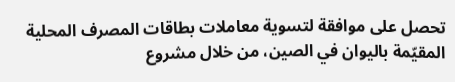تحصل على موافقة لتسوية معاملات بطاقات المصرف المحلية المقيّمة باليوان في الصين، من خلال مشروع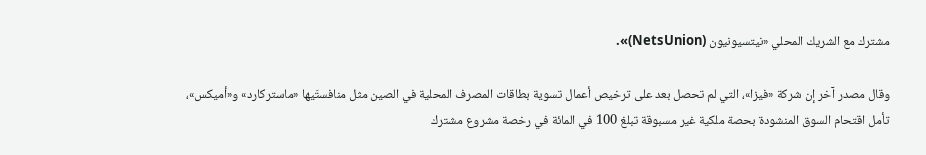مشترك مع الشريك المحلي «نيتسيونيون (NetsUnion)».

وقال مصدر آخر إن شركة «فيزا»، التي لم تحصل بعد على ترخيص أعمال تسوية بطاقات المصرف المحلية في الصين مثل منافستَيها «ماستركارد» و«أميكس»، تأمل اقتحام السوق المنشودة بحصة ملكية غير مسبوقة تبلغ 100 في المائة في رخصة مشروع مشترك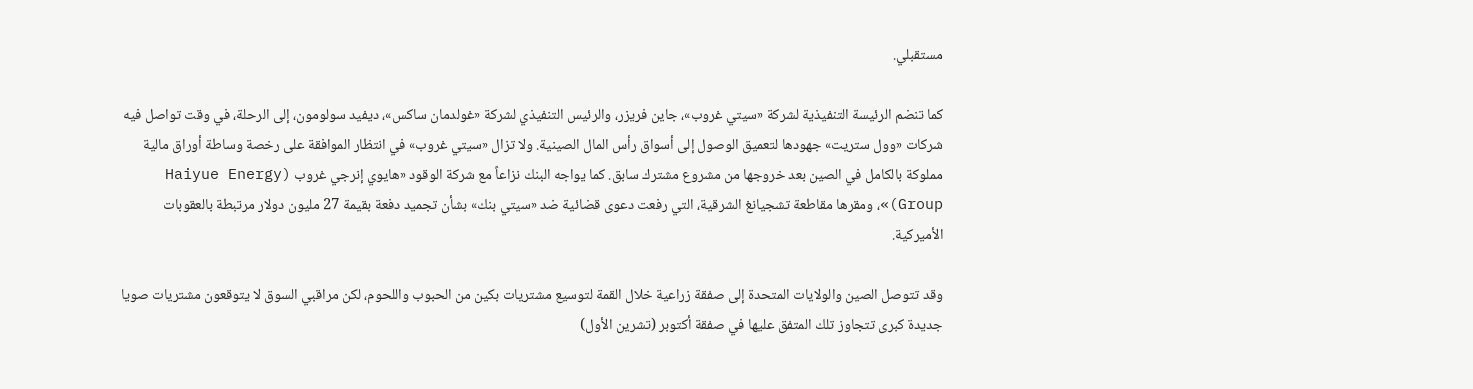مستقبلي.

كما تنضم الرئيسة التنفيذية لشركة «سيتي غروب»، جاين فريزر، والرئيس التنفيذي لشركة «غولدمان ساكس»، ديفيد سولومون، إلى الرحلة، في وقت تواصل فيه شركات «وول ستريت» جهودها لتعميق الوصول إلى أسواق رأس المال الصينية. ولا تزال «سيتي غروب» في انتظار الموافقة على رخصة وساطة أوراق مالية مملوكة بالكامل في الصين بعد خروجها من مشروع مشترك سابق. كما يواجه البنك نزاعاً مع شركة الوقود «هايوي إنرجي غروب (Haiyue Energy Group)»، ومقرها مقاطعة تشجيانغ الشرقية، التي رفعت دعوى قضائية ضد «سيتي بنك» بشأن تجميد دفعة بقيمة 27 مليون دولار مرتبطة بالعقوبات الأميركية.

وقد تتوصل الصين والولايات المتحدة إلى صفقة زراعية خلال القمة لتوسيع مشتريات بكين من الحبوب واللحوم، لكن مراقبي السوق لا يتوقعون مشتريات صويا جديدة كبرى تتجاوز تلك المتفق عليها في صفقة أكتوبر (تشرين الأول)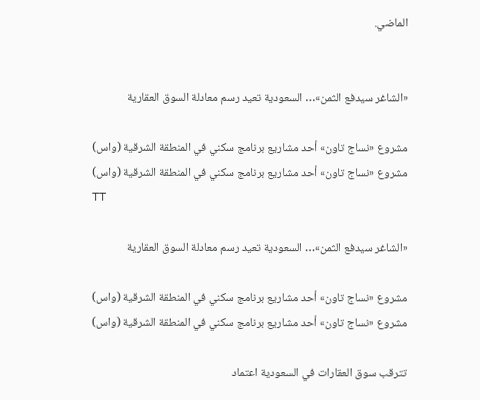الماضي.


«الشاغر سيدفع الثمن»… السعودية تعيد رسم معادلة السوق العقارية

مشروع «نساج تاون» أحد مشاريع برنامج سكني في المنطقة الشرقية (واس)
مشروع «نساج تاون» أحد مشاريع برنامج سكني في المنطقة الشرقية (واس)
TT

«الشاغر سيدفع الثمن»… السعودية تعيد رسم معادلة السوق العقارية

مشروع «نساج تاون» أحد مشاريع برنامج سكني في المنطقة الشرقية (واس)
مشروع «نساج تاون» أحد مشاريع برنامج سكني في المنطقة الشرقية (واس)

تترقب سوق العقارات في السعودية اعتماد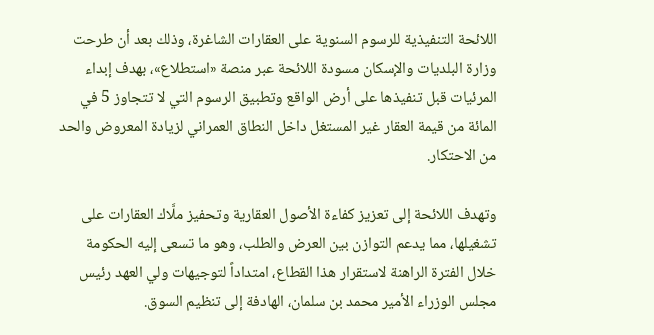اللائحة التنفيذية للرسوم السنوية على العقارات الشاغرة، وذلك بعد أن طرحت وزارة البلديات والإسكان مسودة اللائحة عبر منصة «استطلاع»، بهدف إبداء المرئيات قبل تنفيذها على أرض الواقع وتطبيق الرسوم التي لا تتجاوز 5 في المائة من قيمة العقار غير المستغل داخل النطاق العمراني لزيادة المعروض والحد من الاحتكار.

وتهدف اللائحة إلى تعزيز كفاءة الأصول العقارية وتحفيز ملَّاك العقارات على تشغيلها، مما يدعم التوازن بين العرض والطلب، وهو ما تسعى إليه الحكومة خلال الفترة الراهنة لاستقرار هذا القطاع، امتداداً لتوجيهات ولي العهد رئيس مجلس الوزراء الأمير محمد بن سلمان، الهادفة إلى تنظيم السوق.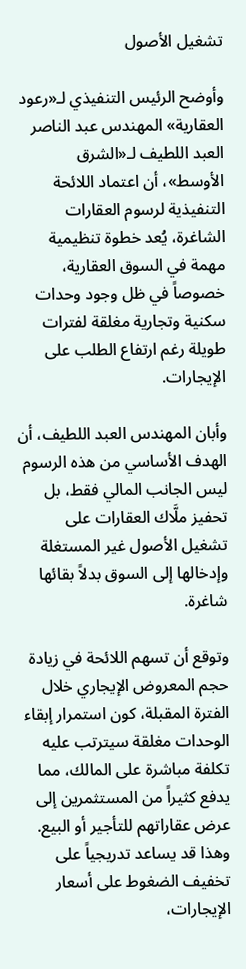تشغيل الأصول

وأوضح الرئيس التنفيذي لـ«رعود العقارية» المهندس عبد الناصر العبد اللطيف لـ«الشرق الأوسط»، أن اعتماد اللائحة التنفيذية لرسوم العقارات الشاغرة، يُعد خطوة تنظيمية مهمة في السوق العقارية، خصوصاً في ظل وجود وحدات سكنية وتجارية مغلقة لفترات طويلة رغم ارتفاع الطلب على الإيجارات.

وأبان المهندس العبد اللطيف، أن الهدف الأساسي من هذه الرسوم ليس الجانب المالي فقط، بل تحفيز ملَّاك العقارات على تشغيل الأصول غير المستغلة وإدخالها إلى السوق بدلاً بقائها شاغرة.

وتوقع أن تسهم اللائحة في زيادة حجم المعروض الإيجاري خلال الفترة المقبلة، كون استمرار إبقاء الوحدات مغلقة سيترتب عليه تكلفة مباشرة على المالك، مما يدفع كثيراً من المستثمرين إلى عرض عقاراتهم للتأجير أو البيع. وهذا قد يساعد تدريجياً على تخفيف الضغوط على أسعار الإيجارات،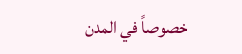خصوصاً في المدن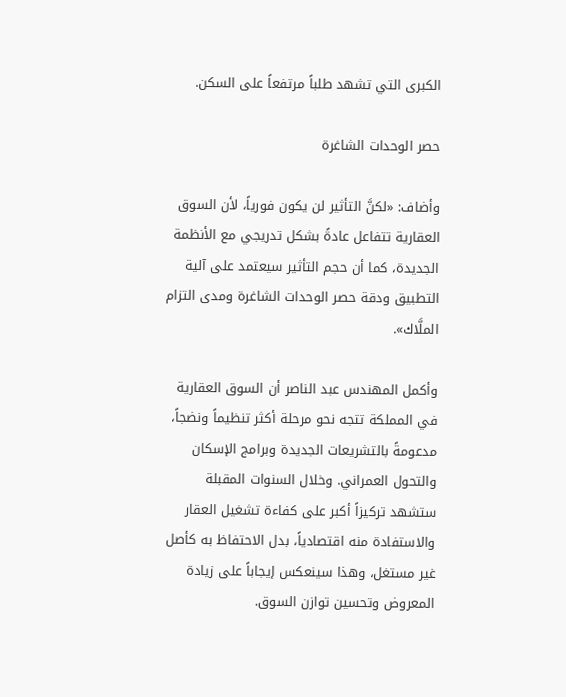الكبرى التي تشهد طلباً مرتفعاً على السكن.

حصر الوحدات الشاغرة

وأضاف: «لكنَّ التأثير لن يكون فورياً، لأن السوق العقارية تتفاعل عادةً بشكل تدريجي مع الأنظمة الجديدة، كما أن حجم التأثير سيعتمد على آلية التطبيق ودقة حصر الوحدات الشاغرة ومدى التزام الملَّاك».

وأكمل المهندس عبد الناصر أن السوق العقارية في المملكة تتجه نحو مرحلة أكثر تنظيماً ونضجاً، مدعومةً بالتشريعات الجديدة وبرامج الإسكان والتحول العمراني. وخلال السنوات المقبلة ستشهد تركيزاً أكبر على كفاءة تشغيل العقار والاستفادة منه اقتصادياً، بدل الاحتفاظ به كأصل غير مستغل، وهذا سينعكس إيجاباً على زيادة المعروض وتحسين توازن السوق.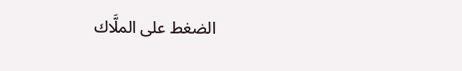الضغط على الملَّاك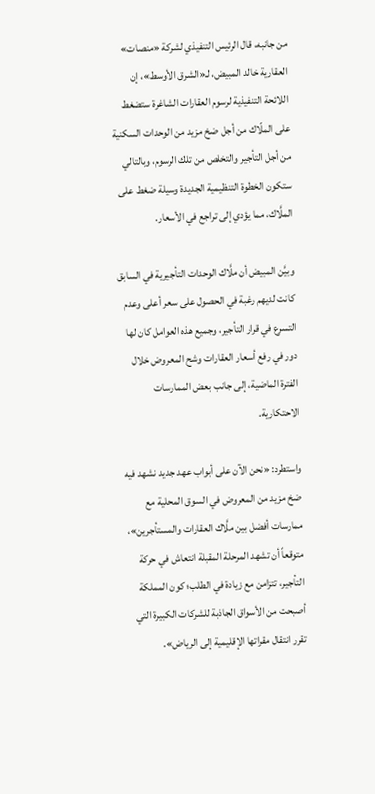من جانبه، قال الرئيس التنفيذي لشركة «منصات» العقارية خالد المبيض، لـ«الشرق الأوسط»، إن اللائحة التنفيذية لرسوم العقارات الشاغرة ستضغط على الملّاك من أجل ضخ مزيد من الوحدات السكنية من أجل التأجير والتخلص من تلك الرسوم، وبالتالي ستكون الخطوة التنظيمية الجديدة وسيلة ضغط على الملَّاك، مما يؤدي إلى تراجع في الأسعار.

وبيَّن المبيض أن ملَّاك الوحدات التأجيرية في السابق كانت لديهم رغبة في الحصول على سعر أعلى وعدم التسرع في قرار التأجير، وجميع هذه العوامل كان لها دور في رفع أسعار العقارات وشح المعروض خلال الفترة الماضية، إلى جانب بعض الممارسات الاحتكارية.

واستطرد: «نحن الآن على أبواب عهد جديد نشهد فيه ضخ مزيد من المعروض في السوق المحلية مع ممارسات أفضل بين ملَّاك العقارات والمستأجرين»، متوقعاً أن تشهد المرحلة المقبلة انتعاش في حركة التأجير، تتزامن مع زيادة في الطلب؛ كون المملكة أصبحت من الأسواق الجاذبة للشركات الكبيرة التي تقرر انتقال مقراتها الإقليمية إلى الرياض».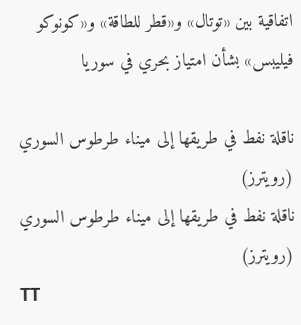اتفاقية بين «توتال» و«قطر للطاقة» و«كونوكو فيليبس» بشأن امتياز بحري في سوريا

ناقلة نفط في طريقها إلى ميناء طرطوس السوري (رويترز)
ناقلة نفط في طريقها إلى ميناء طرطوس السوري (رويترز)
TT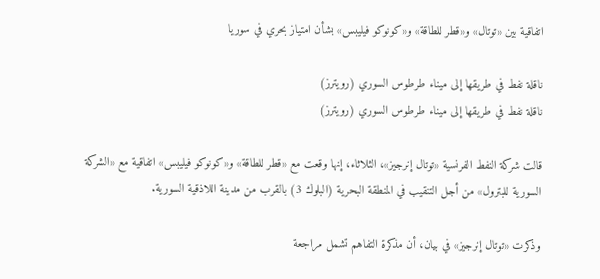اتفاقية بين «توتال» و«قطر للطاقة» و«كونوكو فيليبس» بشأن امتياز بحري في سوريا

ناقلة نفط في طريقها إلى ميناء طرطوس السوري (رويترز)
ناقلة نفط في طريقها إلى ميناء طرطوس السوري (رويترز)

قالت شركة النفط الفرنسية «توتال إنرجيز»، الثلاثاء، إنها وقعت مع «قطر للطاقة» و«كونوكو فيليبس» اتفاقية مع «الشركة السورية للبترول» من أجل التنقيب في المنطقة البحرية (البلوك 3) بالقرب من مدينة اللاذقية السورية.

وذكرت «توتال إنرجيز» في بيان، أن مذكرة التفاهم تشمل مراجعة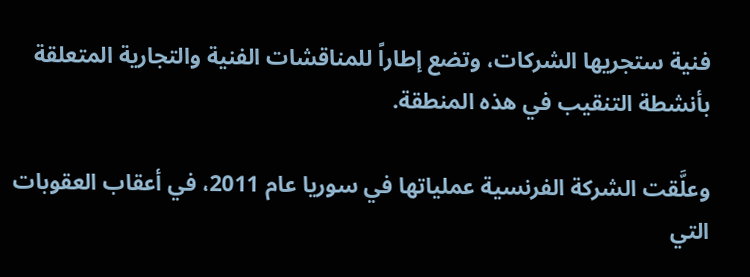فنية ستجريها الشركات، وتضع إطاراً للمناقشات الفنية والتجارية المتعلقة بأنشطة التنقيب في هذه المنطقة.

وعلَّقت الشركة الفرنسية عملياتها في سوريا عام 2011، في أعقاب العقوبات التي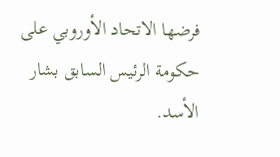فرضها الاتحاد الأوروبي على حكومة الرئيس السابق بشار الأسد.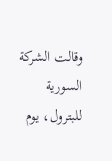وقالت الشركة السورية للبترول، يوم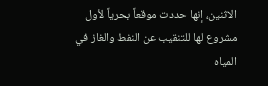الاثنين، إنها حددت موقعاً بحرياً لأول مشروع لها للتنقيب عن النفط والغاز في المياه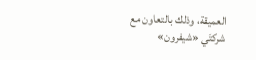العميقة، وذلك بالتعاون مع شركتَي «شيفرون»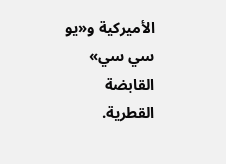الأميركية و«يو سي سي» القابضة القطرية.